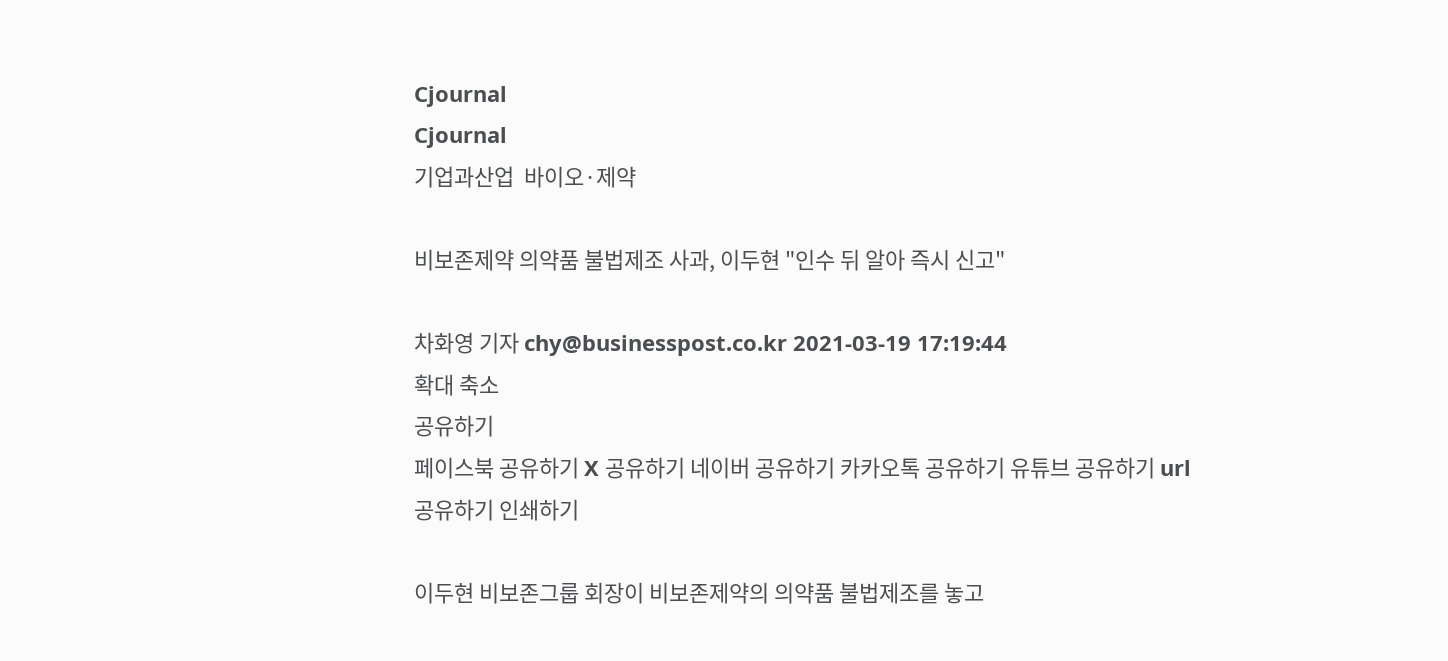Cjournal
Cjournal
기업과산업  바이오·제약

비보존제약 의약품 불법제조 사과, 이두현 "인수 뒤 알아 즉시 신고"

차화영 기자 chy@businesspost.co.kr 2021-03-19 17:19:44
확대 축소
공유하기
페이스북 공유하기 X 공유하기 네이버 공유하기 카카오톡 공유하기 유튜브 공유하기 url 공유하기 인쇄하기

이두현 비보존그룹 회장이 비보존제약의 의약품 불법제조를 놓고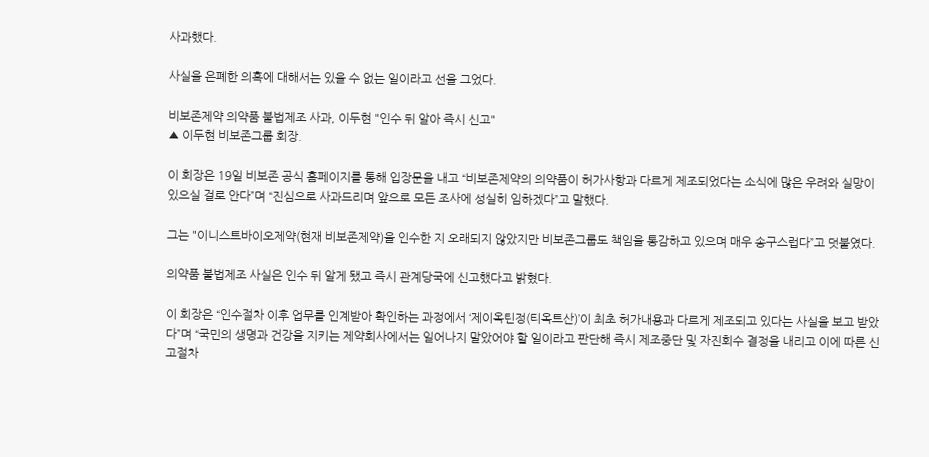사과했다.

사실을 은폐한 의혹에 대해서는 있을 수 없는 일이라고 선을 그었다.

비보존제약 의약품 불법제조 사과, 이두현 "인수 뒤 알아 즉시 신고"
▲ 이두현 비보존그룹 회장.

이 회장은 19일 비보존 공식 홈페이지를 통해 입장문을 내고 “비보존제약의 의약품이 허가사항과 다르게 제조되었다는 소식에 많은 우려와 실망이 있으실 걸로 안다”며 “진심으로 사과드리며 앞으로 모든 조사에 성실히 임하겠다”고 말했다.

그는 "이니스트바이오제약(현재 비보존제약)을 인수한 지 오래되지 않았지만 비보존그룹도 책임을 통감하고 있으며 매우 송구스럽다”고 덧붙였다.

의약품 불법제조 사실은 인수 뒤 알게 됐고 즉시 관계당국에 신고했다고 밝혔다.

이 회장은 “인수절차 이후 업무를 인계받아 확인하는 과정에서 ‘제이옥틴정(티옥트산)’이 최초 허가내용과 다르게 제조되고 있다는 사실을 보고 받았다”며 “국민의 생명과 건강을 지키는 제약회사에서는 일어나지 말았어야 할 일이라고 판단해 즉시 제조중단 및 자진회수 결정을 내리고 이에 따른 신고절차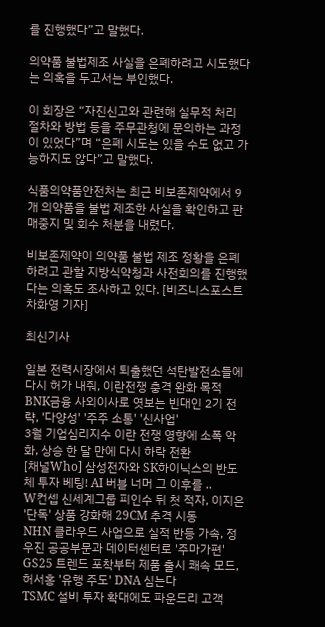를 진행했다”고 말했다.

의약품 불법제조 사실을 은폐하려고 시도했다는 의혹을 두고서는 부인했다.

이 회장은 “자진신고와 관련해 실무적 처리 절차와 방법 등을 주무관청에 문의하는 과정이 있었다”며 “은폐 시도는 있을 수도 없고 가능하지도 않다”고 말했다.

식품의약품안전처는 최근 비보존제약에서 9개 의약품을 불법 제조한 사실을 확인하고 판매중지 및 회수 처분을 내렸다.

비보존제약이 의약품 불법 제조 정황을 은폐하려고 관할 지방식약청과 사전회의를 진행했다는 의혹도 조사하고 있다. [비즈니스포스트 차화영 기자]

최신기사

일본 전력시장에서 퇴출했던 석탄발전소들에 다시 허가 내줘, 이란전쟁 충격 완화 목적
BNK금융 사외이사로 엿보는 빈대인 2기 전략, '다양성' '주주 소통' '신사업'
3월 기업심리지수 이란 전쟁 영향에 소폭 악화, 상승 한 달 만에 다시 하락 전환
[채널Who] 삼성전자와 SK하이닉스의 반도체 투자 베팅! AI 버블 너머 그 이후를 ..
W컨셉 신세계그룹 피인수 뒤 첫 적자, 이지은 '단독' 상품 강화해 29CM 추격 시동
NHN 클라우드 사업으로 실적 반등 가속, 정우진 공공부문과 데이터센터로 '주마가편'
GS25 트렌드 포착부터 제품 출시 쾌속 모드, 허서홍 '유행 주도' DNA 심는다
TSMC 설비 투자 확대에도 파운드리 고객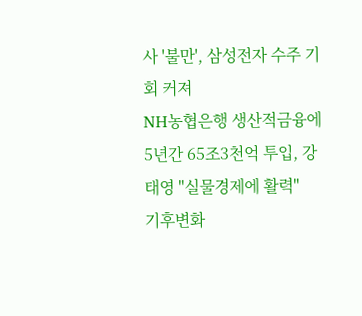사 '불만', 삼성전자 수주 기회 커져
NH농협은행 생산적금융에 5년간 65조3천억 투입, 강태영 "실물경제에 활력"
기후변화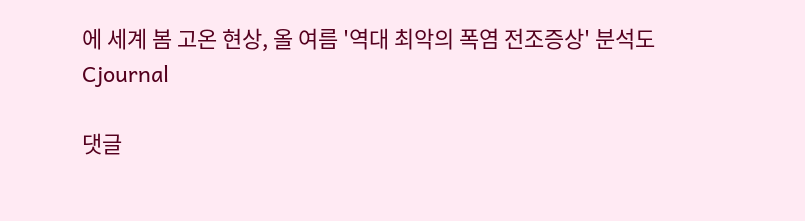에 세계 봄 고온 현상, 올 여름 '역대 최악의 폭염 전조증상' 분석도
Cjournal

댓글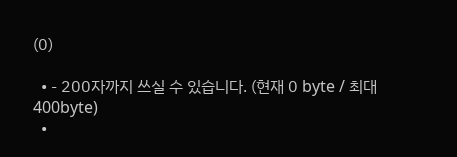(0)

  • - 200자까지 쓰실 수 있습니다. (현재 0 byte / 최대 400byte)
  •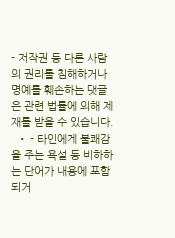- 저작권 등 다른 사람의 권리를 침해하거나 명예를 훼손하는 댓글은 관련 법률에 의해 제재를 받을 수 있습니다.
  • - 타인에게 불쾌감을 주는 욕설 등 비하하는 단어가 내용에 포함되거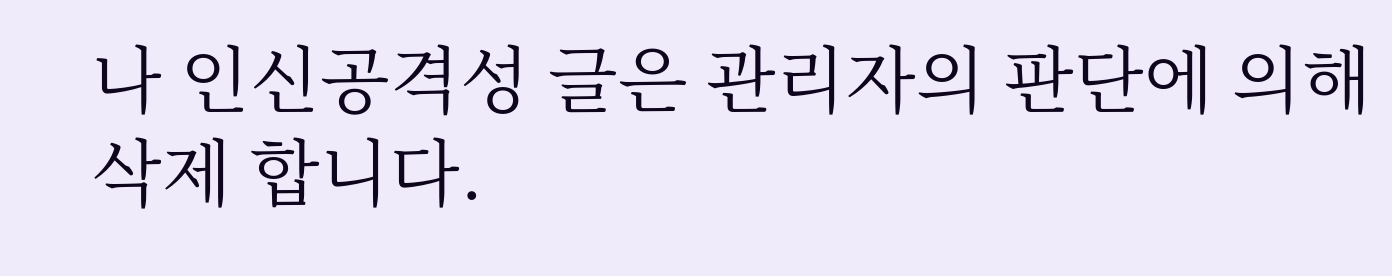나 인신공격성 글은 관리자의 판단에 의해 삭제 합니다.